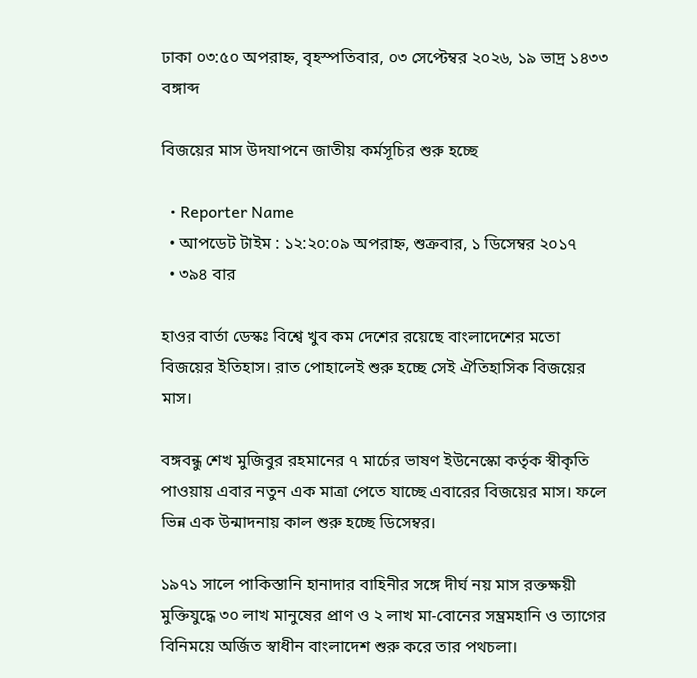ঢাকা ০৩:৫০ অপরাহ্ন, বৃহস্পতিবার, ০৩ সেপ্টেম্বর ২০২৬, ১৯ ভাদ্র ১৪৩৩ বঙ্গাব্দ

বিজয়ের মাস উদযাপনে জাতীয় কর্মসূচির শুরু হচ্ছে

  • Reporter Name
  • আপডেট টাইম : ১২:২০:০৯ অপরাহ্ন, শুক্রবার, ১ ডিসেম্বর ২০১৭
  • ৩৯৪ বার

হাওর বার্তা ডেস্কঃ বিশ্বে খুব কম দেশের রয়েছে বাংলাদেশের মতো বিজয়ের ইতিহাস। রাত পোহালেই শুরু হচ্ছে সেই ঐতিহাসিক বিজয়ের মাস।

বঙ্গবন্ধু শেখ মুজিবুর রহমানের ৭ মার্চের ভাষণ ইউনেস্কো কর্তৃক স্বীকৃতি পাওয়ায় এবার নতুন এক মাত্রা পেতে যাচ্ছে এবারের বিজয়ের মাস। ফলে ভিন্ন এক উন্মাদনায় কাল শুরু হচ্ছে ডিসেম্বর।

১৯৭১ সালে পাকিস্তানি হানাদার বাহিনীর সঙ্গে দীর্ঘ নয় মাস রক্তক্ষয়ী মুক্তিযুদ্ধে ৩০ লাখ মানুষের প্রাণ ও ২ লাখ মা-বোনের সম্ভ্রমহানি ও ত্যাগের বিনিময়ে অর্জিত স্বাধীন বাংলাদেশ শুরু করে তার পথচলা।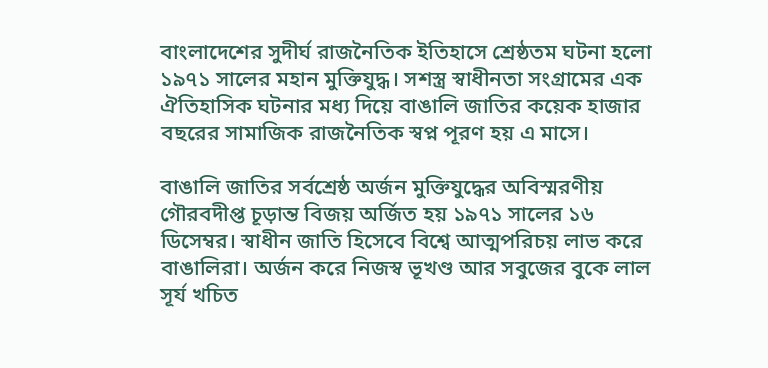বাংলাদেশের সুদীর্ঘ রাজনৈতিক ইতিহাসে শ্রেষ্ঠতম ঘটনা হলো ১৯৭১ সালের মহান মুক্তিযুদ্ধ। সশস্ত্র স্বাধীনতা সংগ্রামের এক ঐতিহাসিক ঘটনার মধ্য দিয়ে বাঙালি জাতির কয়েক হাজার বছরের সামাজিক রাজনৈতিক স্বপ্ন পূরণ হয় এ মাসে।

বাঙালি জাতির সর্বশ্রেষ্ঠ অর্জন মুক্তিযুদ্ধের অবিস্মরণীয় গৌরবদীপ্ত চূড়ান্ত বিজয় অর্জিত হয় ১৯৭১ সালের ১৬ ডিসেম্বর। স্বাধীন জাতি হিসেবে বিশ্বে আত্মপরিচয় লাভ করে বাঙালিরা। অর্জন করে নিজস্ব ভূখণ্ড আর সবুজের বুকে লাল সূর্য খচিত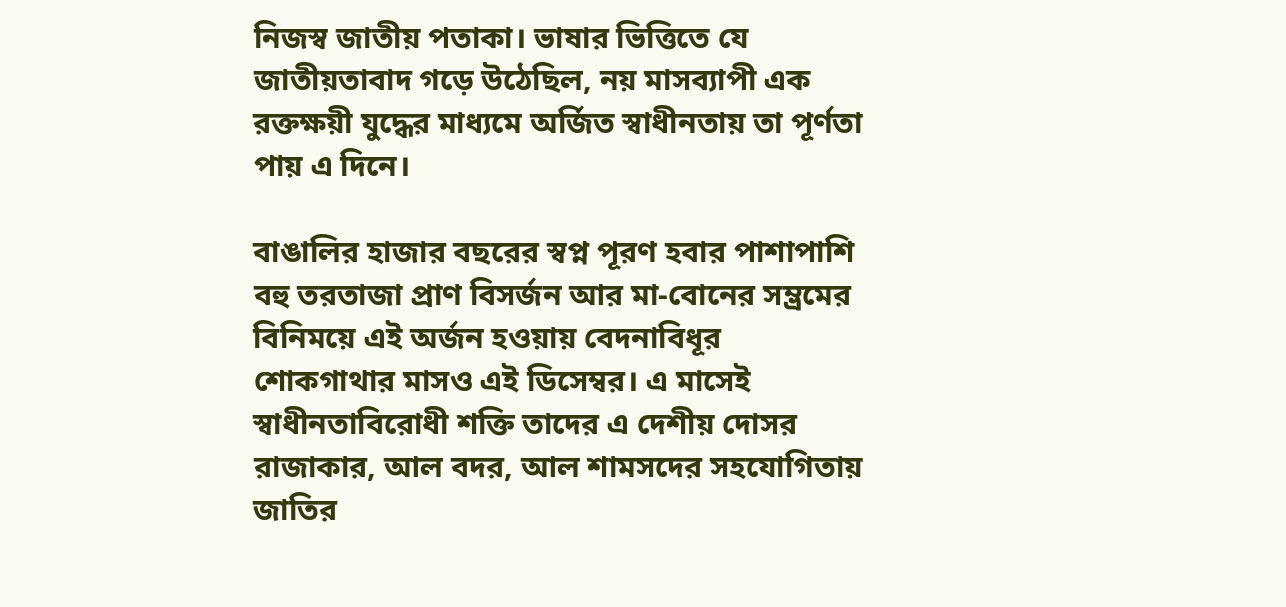নিজস্ব জাতীয় পতাকা। ভাষার ভিত্তিতে যে জাতীয়তাবাদ গড়ে উঠেছিল, নয় মাসব্যাপী এক রক্তক্ষয়ী যুদ্ধের মাধ্যমে অর্জিত স্বাধীনতায় তা পূর্ণতা পায় এ দিনে।

বাঙালির হাজার বছরের স্বপ্ন পূরণ হবার পাশাপাশি বহু তরতাজা প্রাণ বিসর্জন আর মা-বোনের সম্ভ্রমের বিনিময়ে এই অর্জন হওয়ায় বেদনাবিধূর শোকগাথার মাসও এই ডিসেম্বর। এ মাসেই স্বাধীনতাবিরোধী শক্তি তাদের এ দেশীয় দোসর রাজাকার, আল বদর, আল শামসদের সহযোগিতায় জাতির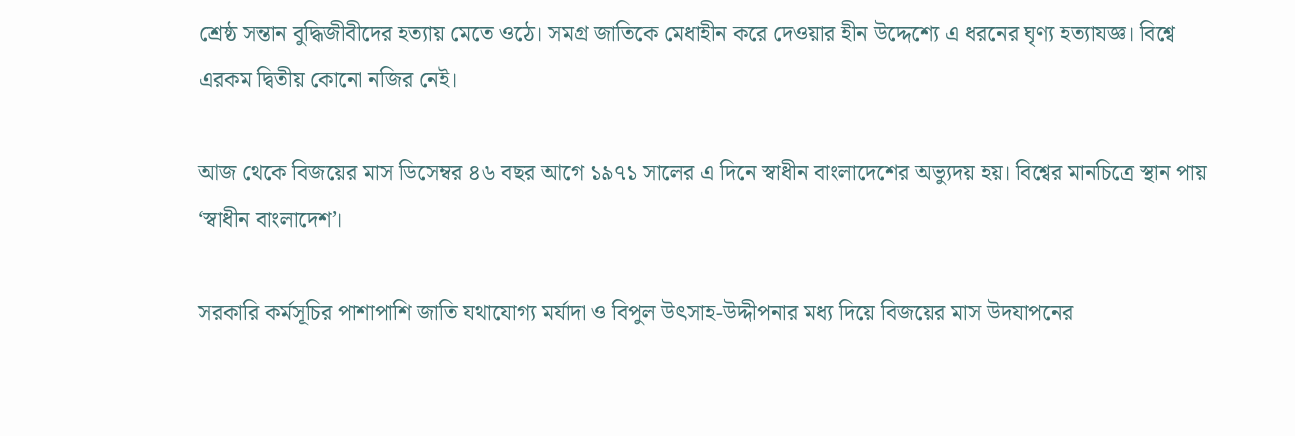শ্রেষ্ঠ সন্তান বুদ্ধিজীবীদের হত্যায় মেতে ওঠে। সমগ্র জাতিকে মেধাহীন করে দেওয়ার হীন উদ্দেশ্যে এ ধরনের ঘৃণ্য হত্যাযজ্ঞ। বিশ্বে এরকম দ্বিতীয় কোনো নজির নেই।

আজ থেকে বিজয়ের মাস ডিসেম্বর ৪৬ বছর আগে ১৯৭১ সালের এ দিনে স্বাধীন বাংলাদেশের অভ্যুদয় হয়। বিশ্বের মানচিত্রে স্থান পায় ‘স্বাধীন বাংলাদেশ’।

সরকারি কর্মসূচির পাশাপাশি জাতি যথাযোগ্য মর্যাদা ও বিপুল উৎসাহ-উদ্দীপনার মধ্য দিয়ে বিজয়ের মাস উদযাপনের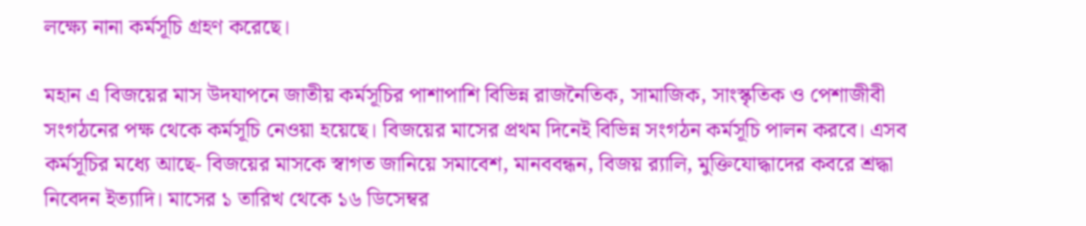লক্ষ্যে নানা কর্মসূচি গ্রহণ করেছে।

মহান এ বিজয়ের মাস উদযাপনে জাতীয় কর্মসূচির পাশাপাশি বিভিন্ন রাজনৈতিক, সামাজিক, সাংস্কৃতিক ও পেশাজীবী সংগঠনের পক্ষ থেকে কর্মসূচি নেওয়া হয়েছে। বিজয়ের মাসের প্রথম দিনেই বিভিন্ন সংগঠন কর্মসূচি পালন করবে। এসব কর্মসূচির মধ্যে আছে- বিজয়ের মাসকে স্বাগত জানিয়ে সমাবেশ, মানববন্ধন, বিজয় র‌্যালি, মুক্তিযোদ্ধাদের কবরে শ্রদ্ধা নিবেদন ইত্যাদি। মাসের ১ তারিখ থেকে ১৬ ডিসেম্বর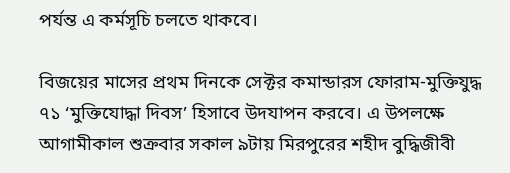পর্যন্ত এ কর্মসূচি চলতে থাকবে।

বিজয়ের মাসের প্রথম দিনকে সেক্টর কমান্ডারস ফোরাম-মুক্তিযুদ্ধ ৭১ ‘মুক্তিযোদ্ধা দিবস’ হিসাবে উদযাপন করবে। এ উপলক্ষে আগামীকাল শুক্রবার সকাল ৯টায় মিরপুরের শহীদ বুদ্ধিজীবী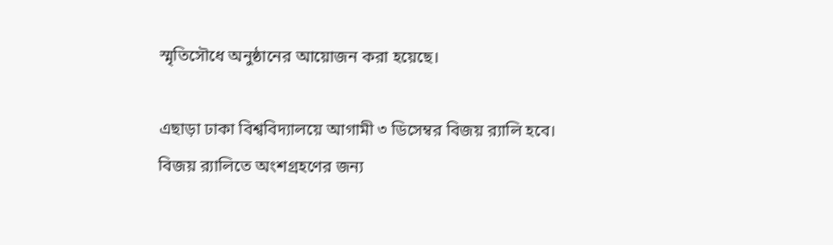স্মৃতিসৌধে অনুষ্ঠানের আয়োজন করা হয়েছে।

এছাড়া ঢাকা বিশ্ববিদ্যালয়ে আগামী ৩ ডিসেম্বর বিজয় র‌্যালি হবে। বিজয় র‌্যালিতে অংশগ্রহণের জন্য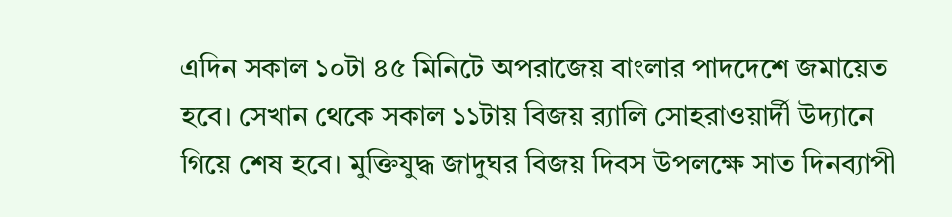এদিন সকাল ১০টা ৪৫ মিনিটে অপরাজেয় বাংলার পাদদেশে জমায়েত হবে। সেখান থেকে সকাল ১১টায় বিজয় র‌্যালি সোহরাওয়ার্দী উদ্যানে গিয়ে শেষ হবে। মুক্তিযুদ্ধ জাদুঘর বিজয় দিবস উপলক্ষে সাত দিনব্যাপী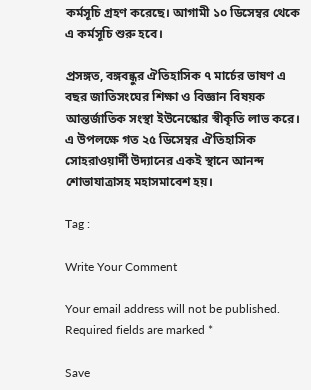কর্মসূচি গ্রহণ করেছে। আগামী ১০ ডিসেম্বর থেকে এ কর্মসূচি শুরু হবে।

প্রসঙ্গত, বঙ্গবন্ধুর ঐতিহাসিক ৭ মার্চের ভাষণ এ বছর জাতিসংঘের শিক্ষা ও বিজ্ঞান বিষয়ক আন্তর্জাতিক সংস্থা ইউনেস্কোর স্বীকৃতি লাভ করে। এ উপলক্ষে গত ২৫ ডিসেম্বর ঐতিহাসিক সোহরাওয়ার্দী উদ্যানের একই স্থানে আনন্দ শোভাযাত্রাসহ মহাসমাবেশ হয়।

Tag :

Write Your Comment

Your email address will not be published. Required fields are marked *

Save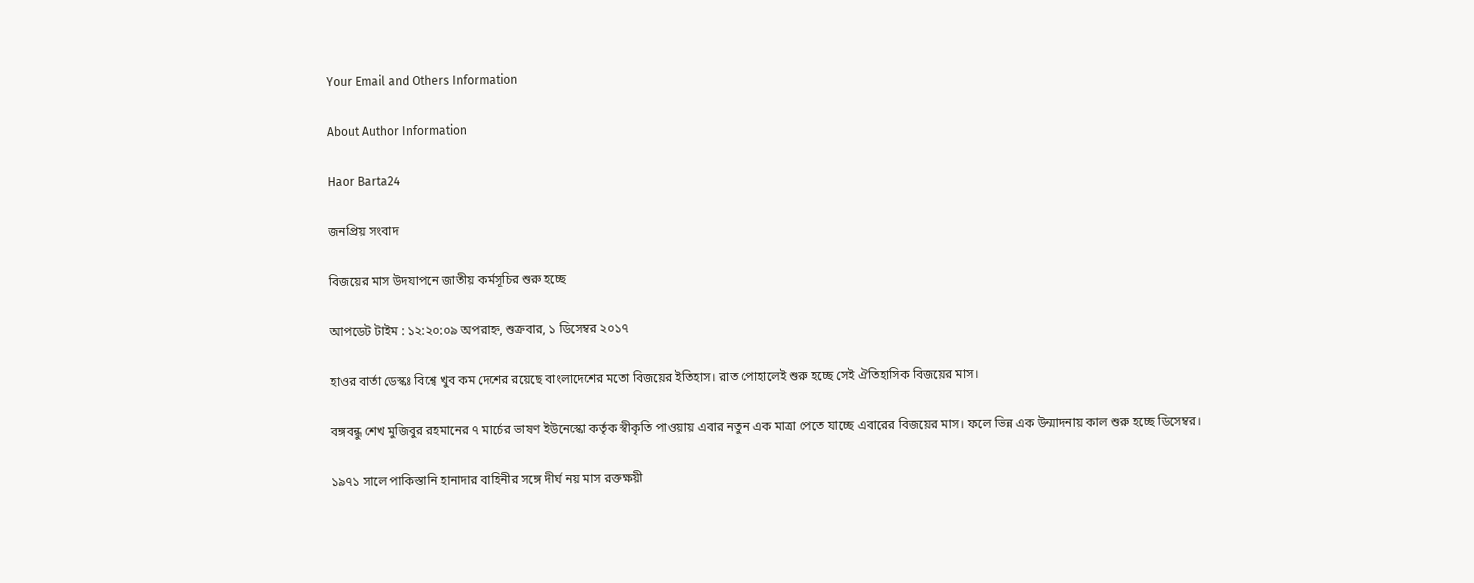Your Email and Others Information

About Author Information

Haor Barta24

জনপ্রিয় সংবাদ

বিজয়ের মাস উদযাপনে জাতীয় কর্মসূচির শুরু হচ্ছে

আপডেট টাইম : ১২:২০:০৯ অপরাহ্ন, শুক্রবার, ১ ডিসেম্বর ২০১৭

হাওর বার্তা ডেস্কঃ বিশ্বে খুব কম দেশের রয়েছে বাংলাদেশের মতো বিজয়ের ইতিহাস। রাত পোহালেই শুরু হচ্ছে সেই ঐতিহাসিক বিজয়ের মাস।

বঙ্গবন্ধু শেখ মুজিবুর রহমানের ৭ মার্চের ভাষণ ইউনেস্কো কর্তৃক স্বীকৃতি পাওয়ায় এবার নতুন এক মাত্রা পেতে যাচ্ছে এবারের বিজয়ের মাস। ফলে ভিন্ন এক উন্মাদনায় কাল শুরু হচ্ছে ডিসেম্বর।

১৯৭১ সালে পাকিস্তানি হানাদার বাহিনীর সঙ্গে দীর্ঘ নয় মাস রক্তক্ষয়ী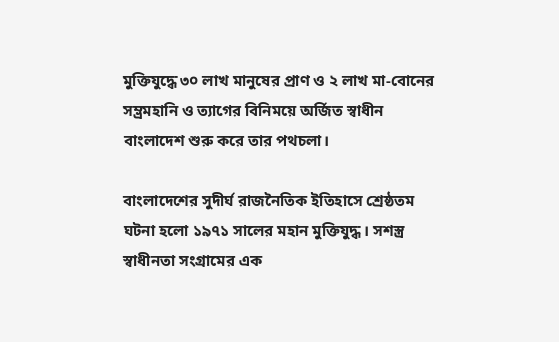মুক্তিযুদ্ধে ৩০ লাখ মানুষের প্রাণ ও ২ লাখ মা-বোনের সম্ভ্রমহানি ও ত্যাগের বিনিময়ে অর্জিত স্বাধীন বাংলাদেশ শুরু করে তার পথচলা।

বাংলাদেশের সুদীর্ঘ রাজনৈতিক ইতিহাসে শ্রেষ্ঠতম ঘটনা হলো ১৯৭১ সালের মহান মুক্তিযুদ্ধ। সশস্ত্র স্বাধীনতা সংগ্রামের এক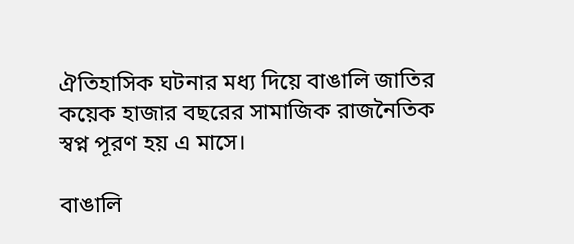ঐতিহাসিক ঘটনার মধ্য দিয়ে বাঙালি জাতির কয়েক হাজার বছরের সামাজিক রাজনৈতিক স্বপ্ন পূরণ হয় এ মাসে।

বাঙালি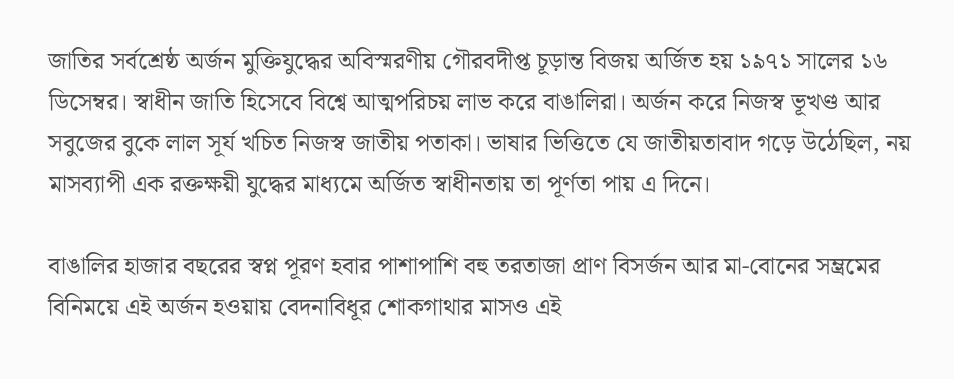জাতির সর্বশ্রেষ্ঠ অর্জন মুক্তিযুদ্ধের অবিস্মরণীয় গৌরবদীপ্ত চূড়ান্ত বিজয় অর্জিত হয় ১৯৭১ সালের ১৬ ডিসেম্বর। স্বাধীন জাতি হিসেবে বিশ্বে আত্মপরিচয় লাভ করে বাঙালিরা। অর্জন করে নিজস্ব ভূখণ্ড আর সবুজের বুকে লাল সূর্য খচিত নিজস্ব জাতীয় পতাকা। ভাষার ভিত্তিতে যে জাতীয়তাবাদ গড়ে উঠেছিল, নয় মাসব্যাপী এক রক্তক্ষয়ী যুদ্ধের মাধ্যমে অর্জিত স্বাধীনতায় তা পূর্ণতা পায় এ দিনে।

বাঙালির হাজার বছরের স্বপ্ন পূরণ হবার পাশাপাশি বহু তরতাজা প্রাণ বিসর্জন আর মা-বোনের সম্ভ্রমের বিনিময়ে এই অর্জন হওয়ায় বেদনাবিধূর শোকগাথার মাসও এই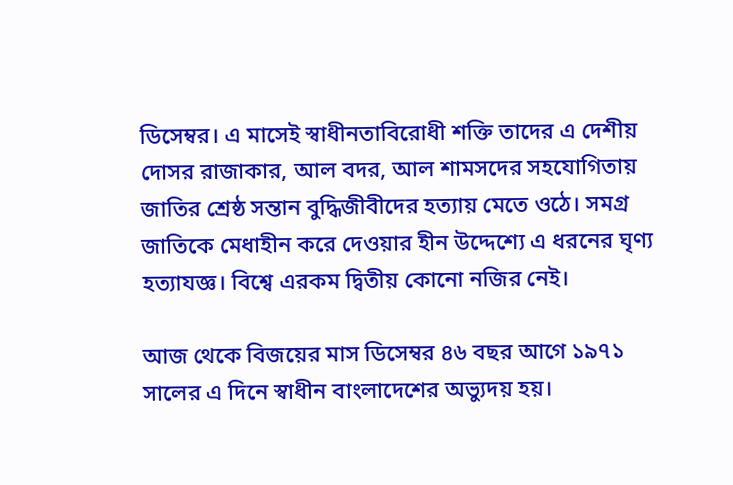ডিসেম্বর। এ মাসেই স্বাধীনতাবিরোধী শক্তি তাদের এ দেশীয় দোসর রাজাকার, আল বদর, আল শামসদের সহযোগিতায় জাতির শ্রেষ্ঠ সন্তান বুদ্ধিজীবীদের হত্যায় মেতে ওঠে। সমগ্র জাতিকে মেধাহীন করে দেওয়ার হীন উদ্দেশ্যে এ ধরনের ঘৃণ্য হত্যাযজ্ঞ। বিশ্বে এরকম দ্বিতীয় কোনো নজির নেই।

আজ থেকে বিজয়ের মাস ডিসেম্বর ৪৬ বছর আগে ১৯৭১ সালের এ দিনে স্বাধীন বাংলাদেশের অভ্যুদয় হয়।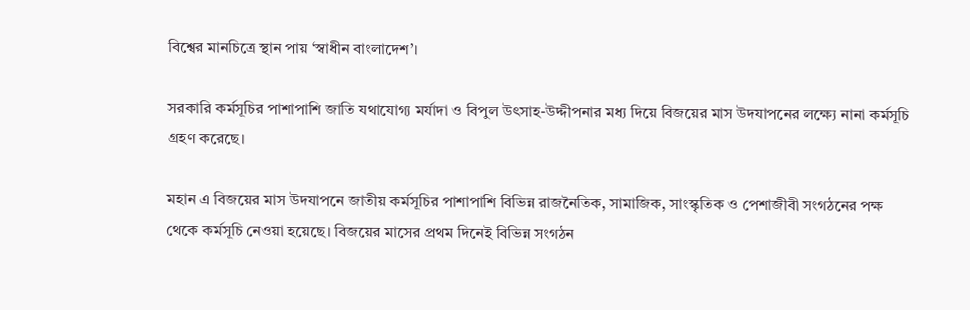বিশ্বের মানচিত্রে স্থান পায় ‘স্বাধীন বাংলাদেশ’।

সরকারি কর্মসূচির পাশাপাশি জাতি যথাযোগ্য মর্যাদা ও বিপুল উৎসাহ-উদ্দীপনার মধ্য দিয়ে বিজয়ের মাস উদযাপনের লক্ষ্যে নানা কর্মসূচি গ্রহণ করেছে।

মহান এ বিজয়ের মাস উদযাপনে জাতীয় কর্মসূচির পাশাপাশি বিভিন্ন রাজনৈতিক, সামাজিক, সাংস্কৃতিক ও পেশাজীবী সংগঠনের পক্ষ থেকে কর্মসূচি নেওয়া হয়েছে। বিজয়ের মাসের প্রথম দিনেই বিভিন্ন সংগঠন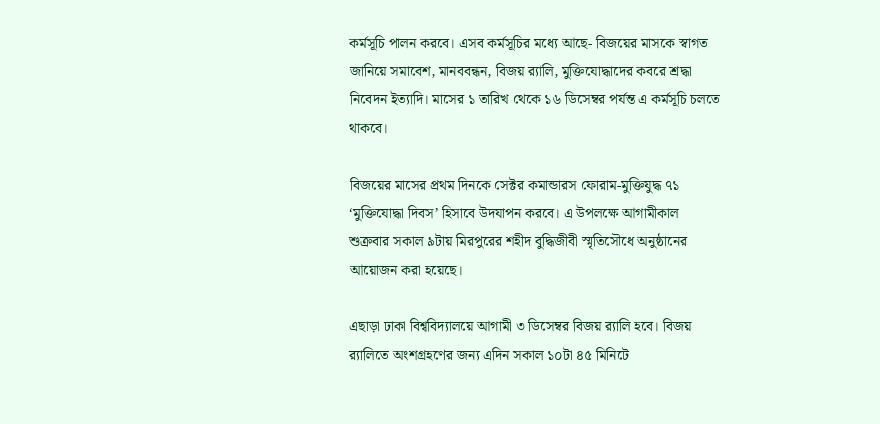কর্মসূচি পালন করবে। এসব কর্মসূচির মধ্যে আছে- বিজয়ের মাসকে স্বাগত জানিয়ে সমাবেশ, মানববন্ধন, বিজয় র‌্যালি, মুক্তিযোদ্ধাদের কবরে শ্রদ্ধা নিবেদন ইত্যাদি। মাসের ১ তারিখ থেকে ১৬ ডিসেম্বর পর্যন্ত এ কর্মসূচি চলতে থাকবে।

বিজয়ের মাসের প্রথম দিনকে সেক্টর কমান্ডারস ফোরাম-মুক্তিযুদ্ধ ৭১ ‘মুক্তিযোদ্ধা দিবস’ হিসাবে উদযাপন করবে। এ উপলক্ষে আগামীকাল শুক্রবার সকাল ৯টায় মিরপুরের শহীদ বুদ্ধিজীবী স্মৃতিসৌধে অনুষ্ঠানের আয়োজন করা হয়েছে।

এছাড়া ঢাকা বিশ্ববিদ্যালয়ে আগামী ৩ ডিসেম্বর বিজয় র‌্যালি হবে। বিজয় র‌্যালিতে অংশগ্রহণের জন্য এদিন সকাল ১০টা ৪৫ মিনিটে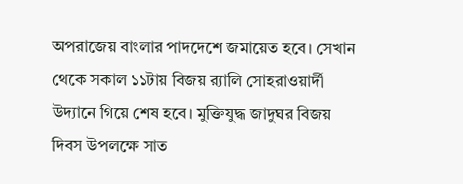অপরাজেয় বাংলার পাদদেশে জমায়েত হবে। সেখান থেকে সকাল ১১টায় বিজয় র‌্যালি সোহরাওয়ার্দী উদ্যানে গিয়ে শেষ হবে। মুক্তিযুদ্ধ জাদুঘর বিজয় দিবস উপলক্ষে সাত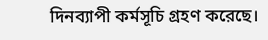দিনব্যাপী কর্মসূচি গ্রহণ করেছে।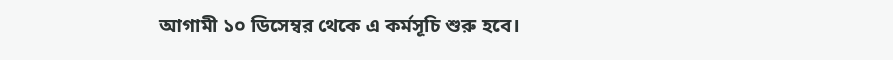আগামী ১০ ডিসেম্বর থেকে এ কর্মসূচি শুরু হবে।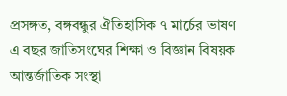প্রসঙ্গত, বঙ্গবন্ধুর ঐতিহাসিক ৭ মার্চের ভাষণ এ বছর জাতিসংঘের শিক্ষা ও বিজ্ঞান বিষয়ক আন্তর্জাতিক সংস্থা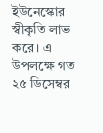ইউনেস্কোর স্বীকৃতি লাভ করে। এ উপলক্ষে গত ২৫ ডিসেম্বর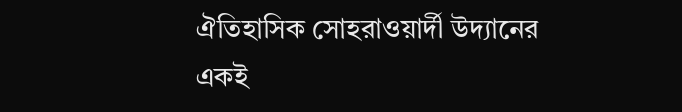ঐতিহাসিক সোহরাওয়ার্দী উদ্যানের একই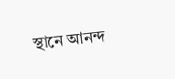স্থানে আনন্দ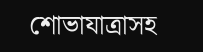শোভাযাত্রাসহ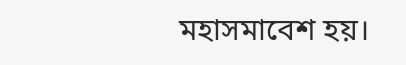মহাসমাবেশ হয়।